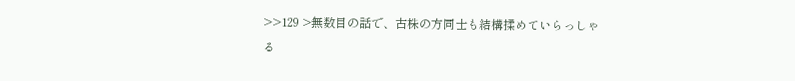>>129 >無数目の話で、古株の方同士も結構揉めていらっしゃる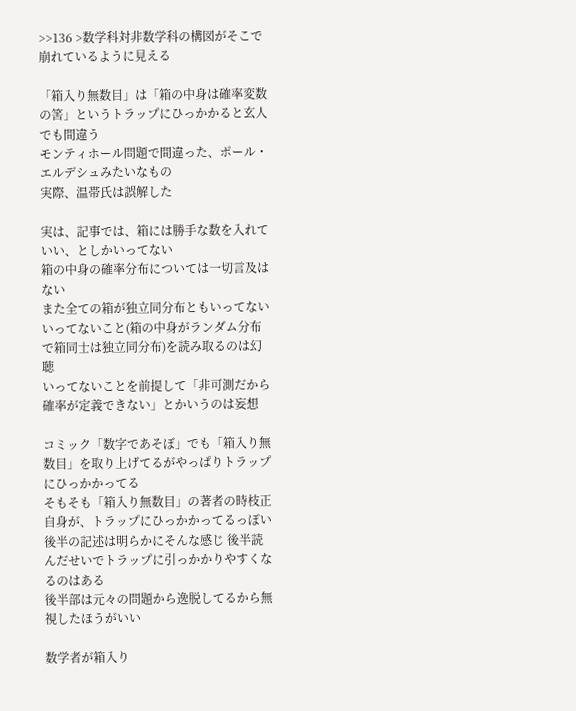>>136 >数学科対非数学科の構図がそこで崩れているように見える

「箱入り無数目」は「箱の中身は確率変数の筈」というトラップにひっかかると玄人でも間違う
モンティホール問題で間違った、ポール・エルデシュみたいなもの
実際、温帯氏は誤解した

実は、記事では、箱には勝手な数を入れていい、としかいってない
箱の中身の確率分布については一切言及はない
また全ての箱が独立同分布ともいってない
いってないこと(箱の中身がランダム分布で箱同士は独立同分布)を読み取るのは幻聴
いってないことを前提して「非可測だから確率が定義できない」とかいうのは妄想

コミック「数字であそぼ」でも「箱入り無数目」を取り上げてるがやっぱりトラップにひっかかってる
そもそも「箱入り無数目」の著者の時枝正自身が、トラップにひっかかってるっぽい
後半の記述は明らかにそんな感じ 後半読んだせいでトラップに引っかかりやすくなるのはある
後半部は元々の問題から逸脱してるから無視したほうがいい

数学者が箱入り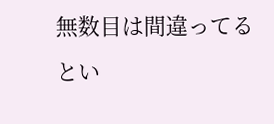無数目は間違ってるとい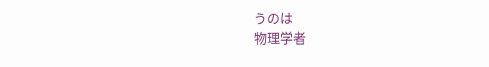うのは
物理学者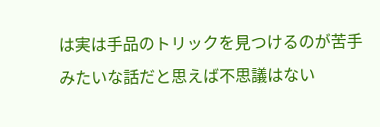は実は手品のトリックを見つけるのが苦手
みたいな話だと思えば不思議はない